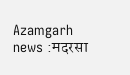Azamgarh news :मदरसा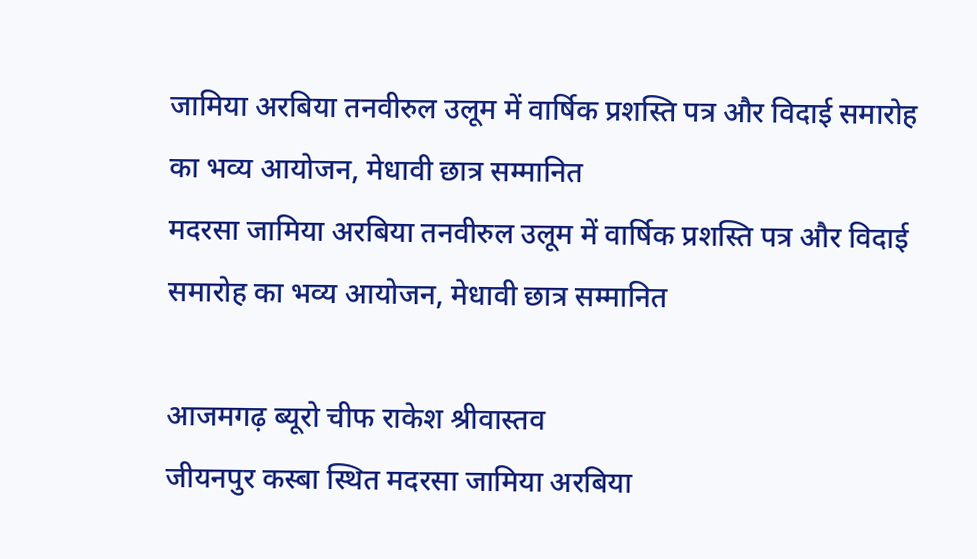जामिया अरबिया तनवीरुल उलूम में वार्षिक प्रशस्ति पत्र और विदाई समारोह का भव्य आयोजन, मेधावी छात्र सम्मानित
मदरसा जामिया अरबिया तनवीरुल उलूम में वार्षिक प्रशस्ति पत्र और विदाई समारोह का भव्य आयोजन, मेधावी छात्र सम्मानित

आजमगढ़ ब्यूरो चीफ राकेश श्रीवास्तव
जीयनपुर कस्बा स्थित मदरसा जामिया अरबिया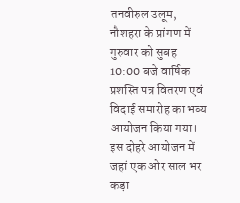तनवीरुल उलूम, नौशहरा के प्रांगण में गुरुवार को सुबह 10:00 बजे वार्षिक प्रशस्ति पत्र वितरण एवं विदाई समारोह का भव्य आयोजन किया गया। इस दोहरे आयोजन में जहां एक ओर साल भर कड़ा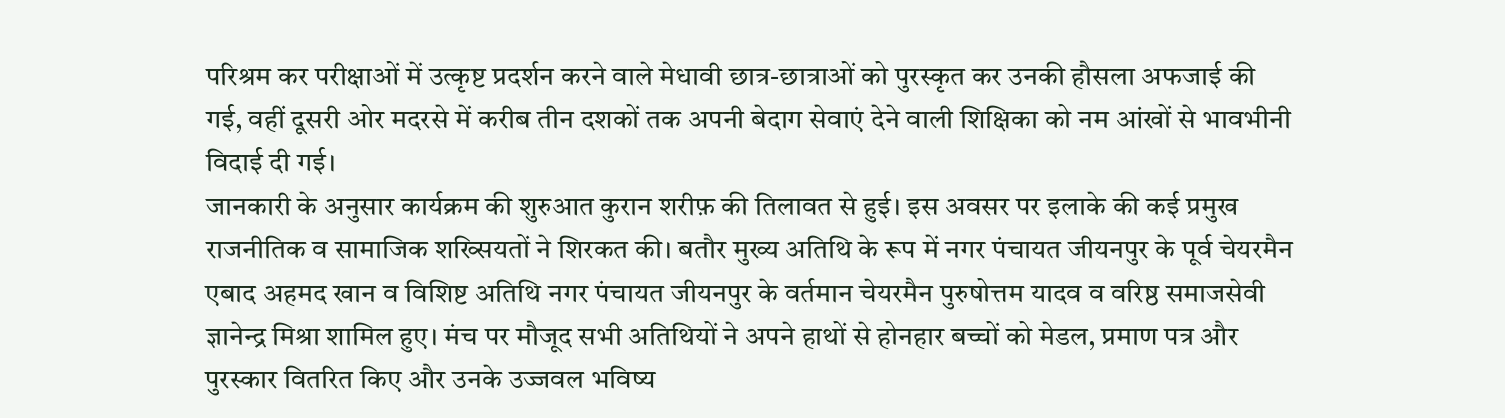परिश्रम कर परीक्षाओं में उत्कृष्ट प्रदर्शन करने वाले मेधावी छात्र-छात्राओं को पुरस्कृत कर उनकी हौसला अफजाई की गई, वहीं दूसरी ओर मदरसे में करीब तीन दशकों तक अपनी बेदाग सेवाएं देने वाली शिक्षिका को नम आंखों से भावभीनी विदाई दी गई।
जानकारी के अनुसार कार्यक्रम की शुरुआत कुरान शरीफ़ की तिलावत से हुई। इस अवसर पर इलाके की कई प्रमुख राजनीतिक व सामाजिक शख्सियतों ने शिरकत की। बतौर मुख्य अतिथि के रूप में नगर पंचायत जीयनपुर के पूर्व चेयरमैन एबाद अहमद खान व विशिष्ट अतिथि नगर पंचायत जीयनपुर के वर्तमान चेयरमैन पुरुषोत्तम यादव व वरिष्ठ समाजसेवी ज्ञानेन्द्र मिश्रा शामिल हुए। मंच पर मौजूद सभी अतिथियों ने अपने हाथों से होनहार बच्चों को मेडल, प्रमाण पत्र और पुरस्कार वितरित किए और उनके उज्जवल भविष्य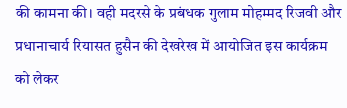की कामना की। वही मदरसे के प्रबंधक गुलाम मोहम्मद रिजवी और प्रधानाचार्य रियासत हुसैन की देखरेख में आयोजित इस कार्यक्रम को लेकर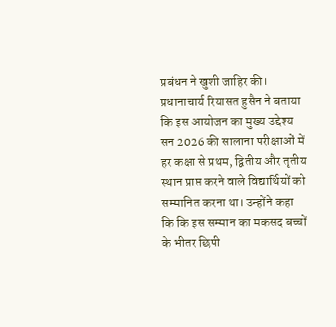प्रबंधन ने खुशी जाहिर की। प्रधानाचार्य रियासत हुसैन ने बताया कि इस आयोजन का मुख्य उद्देश्य सन 2026 की सालाना परीक्षाओं में हर कक्षा से प्रथम, द्वितीय और तृतीय स्थान प्राप्त करने वाले विद्यार्थियों को सम्मानित करना था। उन्होंने कहा कि कि इस सम्मान का मकसद बच्चों के भीतर छिपी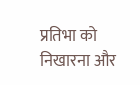प्रतिभा को निखारना और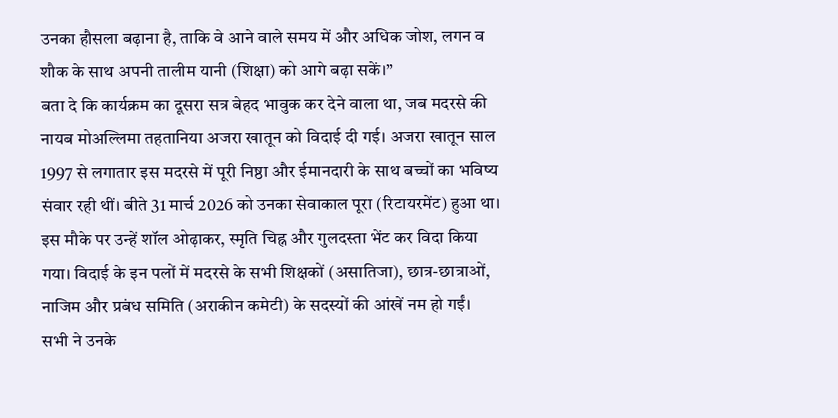उनका हौसला बढ़ाना है, ताकि वे आने वाले समय में और अधिक जोश, लगन व शौक के साथ अपनी तालीम यानी (शिक्षा) को आगे बढ़ा सकें।”
बता दे कि कार्यक्रम का दूसरा सत्र बेहद भावुक कर देने वाला था, जब मदरसे की नायब मोअल्लिमा तहतानिया अजरा खातून को विदाई दी गई। अजरा खातून साल 1997 से लगातार इस मदरसे में पूरी निष्ठा और ईमानदारी के साथ बच्चों का भविष्य संवार रही थीं। बीते 31 मार्च 2026 को उनका सेवाकाल पूरा (रिटायरमेंट) हुआ था। इस मौके पर उन्हें शॉल ओढ़ाकर, स्मृति चिह्न और गुलदस्ता भेंट कर विदा किया गया। विदाई के इन पलों में मदरसे के सभी शिक्षकों (असातिजा), छात्र-छात्राओं, नाजिम और प्रबंध समिति (अराकीन कमेटी) के सदस्यों की आंखें नम हो गईं। सभी ने उनके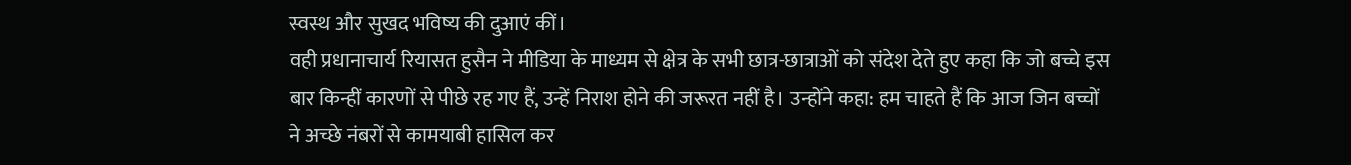स्वस्थ और सुखद भविष्य की दुआएं कीं।
वही प्रधानाचार्य रियासत हुसैन ने मीडिया के माध्यम से क्षेत्र के सभी छात्र-छात्राओं को संदेश देते हुए कहा कि जो बच्चे इस बार किन्हीं कारणों से पीछे रह गए हैं, उन्हें निराश होने की जरूरत नहीं है। उन्होंने कहा: हम चाहते हैं कि आज जिन बच्चों ने अच्छे नंबरों से कामयाबी हासिल कर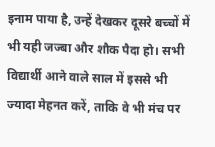इनाम पाया है, उन्हें देखकर दूसरे बच्चों में भी यही जज्बा और शौक पैदा हो। सभी विद्यार्थी आने वाले साल में इससे भी ज्यादा मेहनत करें, ताकि वे भी मंच पर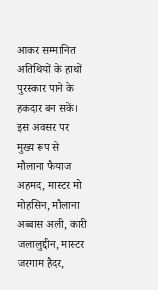आकर सम्मानित अतिथियों के हाथों पुरस्कार पाने के हकदार बन सकें। इस अवसर पर मुख्य रूप से मौलाना फैयाज अहमद, मास्टर मो मोहसिन, मौलाना अब्बास अली, कारी जलालुद्दीन, मास्टर जरगाम हैदर,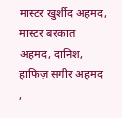मास्टर खुर्शीद अहमद, मास्टर बरकात अहमद, दानिश, हाफिज़ सगीर अहमद ,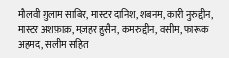मौलवी ग़ुलाम साबिर, मास्टर दानिश, शबनम, कारी नुरुद्दीन, मास्टर अशफ़ाक़, मज़हर हुसैन, कमरुद्दीन, वसीम, फारूक अहमद, सलीम सहित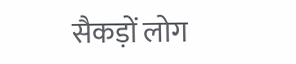सैकड़ों लोग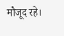मौजूद रहे।